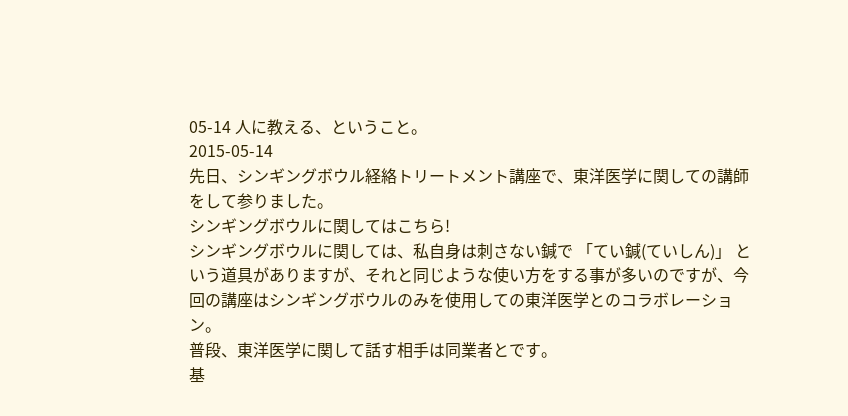05-14 人に教える、ということ。
2015-05-14
先日、シンギングボウル経絡トリートメント講座で、東洋医学に関しての講師をして参りました。
シンギングボウルに関してはこちら!
シンギングボウルに関しては、私自身は刺さない鍼で 「てい鍼(ていしん)」 という道具がありますが、それと同じような使い方をする事が多いのですが、今回の講座はシンギングボウルのみを使用しての東洋医学とのコラボレーション。
普段、東洋医学に関して話す相手は同業者とです。
基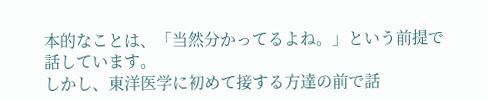本的なことは、「当然分かってるよね。」という前提で話しています。
しかし、東洋医学に初めて接する方達の前で話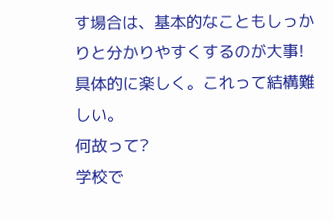す場合は、基本的なこともしっかりと分かりやすくするのが大事!
具体的に楽しく。これって結構難しい。
何故って?
学校で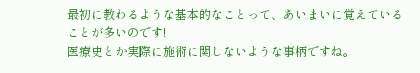最初に教わるような基本的なことって、あいまいに覚えていることが多いのです!
医療史とか実際に施術に関しないような事柄ですね。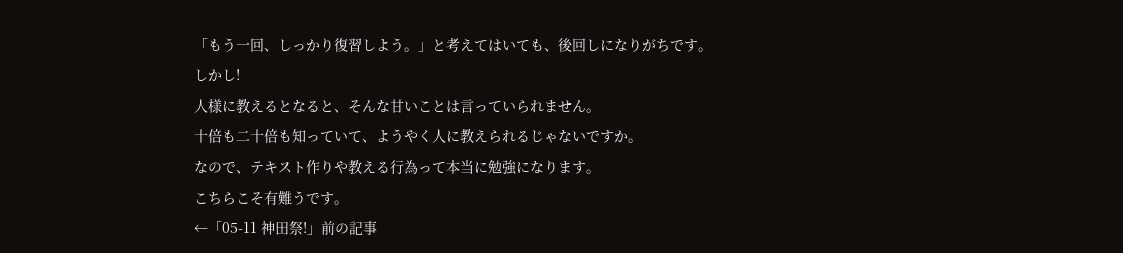「もう一回、しっかり復習しよう。」と考えてはいても、後回しになりがちです。
しかし!
人様に教えるとなると、そんな甘いことは言っていられません。
十倍も二十倍も知っていて、ようやく人に教えられるじゃないですか。
なので、テキスト作りや教える行為って本当に勉強になります。
こちらこそ有難うです。
←「05-11 神田祭!」前の記事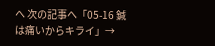へ 次の記事へ「05-16 鍼は痛いからキライ」→